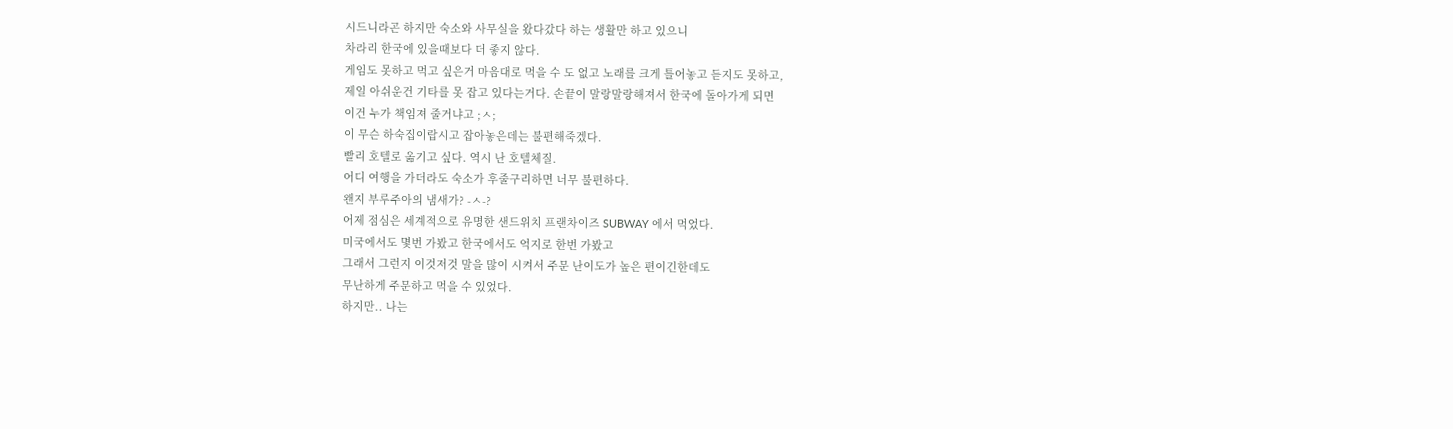시드니라곤 하지만 숙소와 사무실을 왔다갔다 하는 생활만 하고 있으니
차라리 한국에 있을때보다 더 좋지 않다.
게임도 못하고 먹고 싶은거 마음대로 먹을 수 도 없고 노래를 크게 틀어놓고 듣지도 못하고,
제일 아쉬운건 기타를 못 잡고 있다는거다. 손끝이 말랑말랑해져서 한국에 돌아가게 되면
이건 누가 책임져 줄거냐고 ;ㅅ;
이 무슨 하숙집이랍시고 잡아놓은데는 불편해죽겠다.
빨리 호텔로 옮기고 싶다. 역시 난 호텔체질.
어디 여행을 가더라도 숙소가 후줄구리하면 너무 불편하다.
왠지 부루주아의 냄새가? -ㅅ-?
어제 점심은 세계적으로 유명한 샌드위치 프랜차이즈 SUBWAY 에서 먹었다.
미국에서도 몇번 가봤고 한국에서도 억지로 한번 가봤고
그래서 그런지 이것저것 말을 많이 시켜서 주문 난이도가 높은 편이긴한데도
무난하게 주문하고 먹을 수 있었다.
하지만.. 나는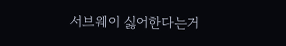서브웨이 싫어한다는거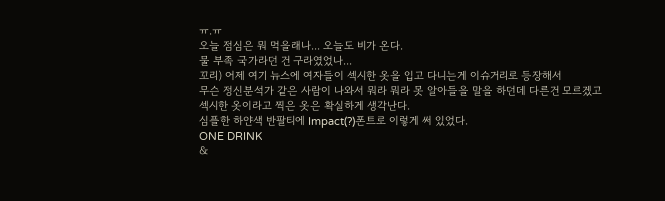ㅠ.ㅠ
오늘 점심은 뭐 먹을래나... 오늘도 비가 온다.
물 부족 국가라던 건 구라였었나...
꼬리) 어제 여기 뉴스에 여자들이 섹시한 옷을 입고 다니는게 이슈거리로 등장해서
무슨 정신분석가 같은 사람이 나와서 뭐라 뭐라 못 알아들을 말을 하던데 다른건 모르겠고
섹시한 옷이라고 찍은 옷은 확실하게 생각난다.
심플한 하얀색 반팔티에 Impact(?)폰트로 이렇게 써 있었다.
ONE DRINK
&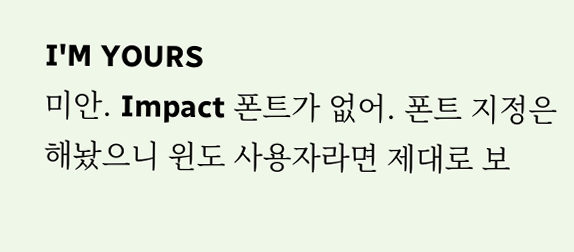I'M YOURS
미안. Impact 폰트가 없어. 폰트 지정은 해놨으니 윈도 사용자라면 제대로 보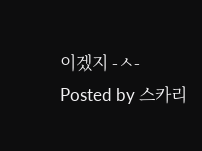이겠지 -ㅅ-
Posted by 스카리